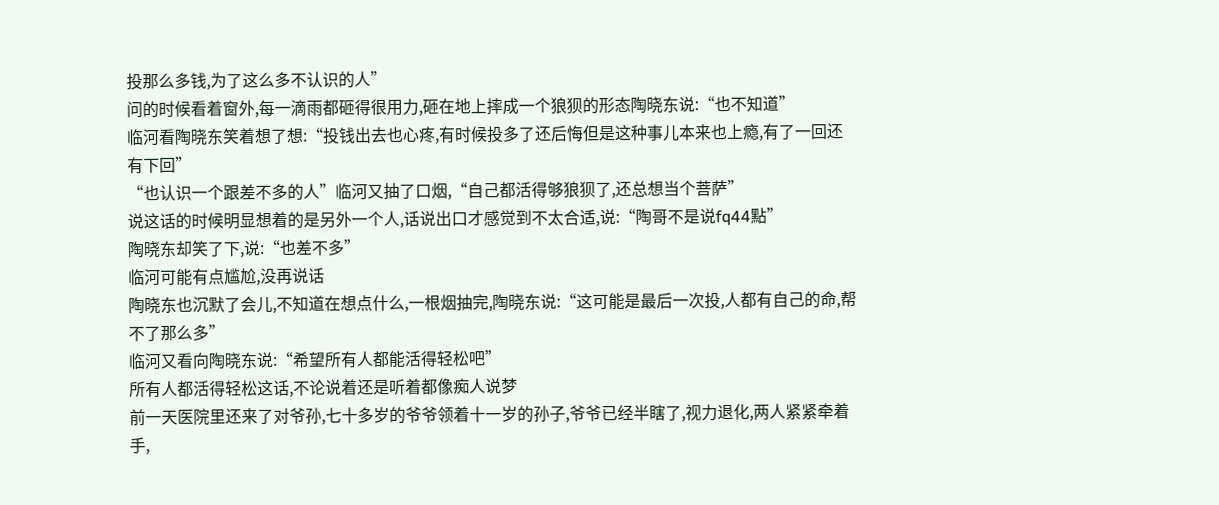投那么多钱,为了这么多不认识的人”
问的时候看着窗外,每一滴雨都砸得很用力,砸在地上摔成一个狼狈的形态陶晓东说:“也不知道”
临河看陶晓东笑着想了想:“投钱出去也心疼,有时候投多了还后悔但是这种事儿本来也上瘾,有了一回还有下回”
“也认识一个跟差不多的人”临河又抽了口烟,“自己都活得够狼狈了,还总想当个菩萨”
说这话的时候明显想着的是另外一个人,话说出口才感觉到不太合适,说:“陶哥不是说fq44點”
陶晓东却笑了下,说:“也差不多”
临河可能有点尴尬,没再说话
陶晓东也沉默了会儿,不知道在想点什么,一根烟抽完,陶晓东说:“这可能是最后一次投,人都有自己的命,帮不了那么多”
临河又看向陶晓东说:“希望所有人都能活得轻松吧”
所有人都活得轻松这话,不论说着还是听着都像痴人说梦
前一天医院里还来了对爷孙,七十多岁的爷爷领着十一岁的孙子,爷爷已经半瞎了,视力退化,两人紧紧牵着手,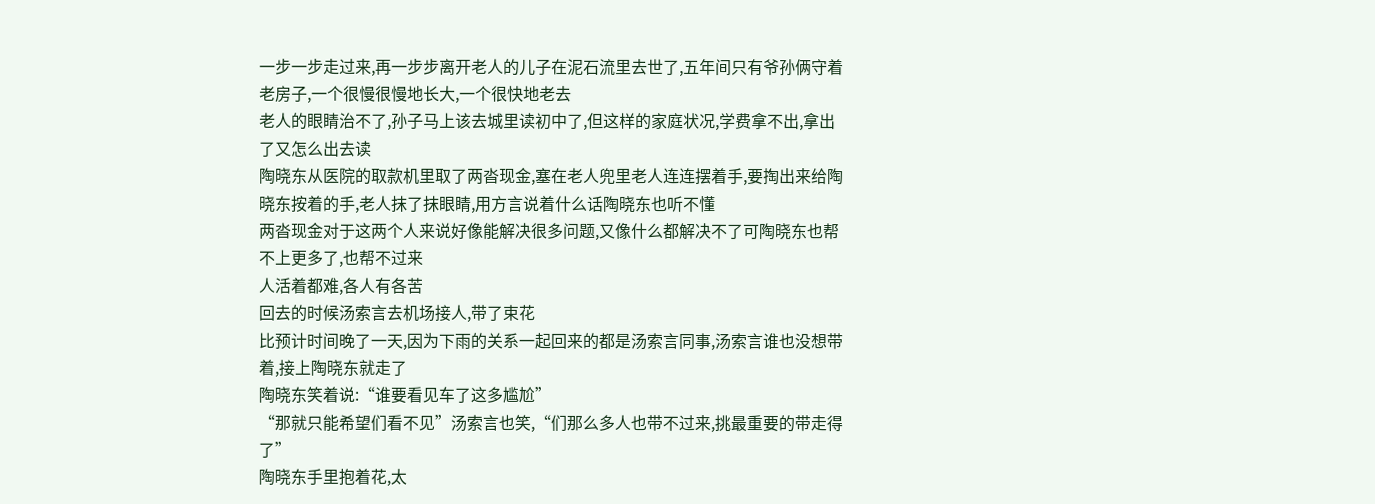一步一步走过来,再一步步离开老人的儿子在泥石流里去世了,五年间只有爷孙俩守着老房子,一个很慢很慢地长大,一个很快地老去
老人的眼睛治不了,孙子马上该去城里读初中了,但这样的家庭状况,学费拿不出,拿出了又怎么出去读
陶晓东从医院的取款机里取了两沓现金,塞在老人兜里老人连连摆着手,要掏出来给陶晓东按着的手,老人抹了抹眼睛,用方言说着什么话陶晓东也听不懂
两沓现金对于这两个人来说好像能解决很多问题,又像什么都解决不了可陶晓东也帮不上更多了,也帮不过来
人活着都难,各人有各苦
回去的时候汤索言去机场接人,带了束花
比预计时间晚了一天,因为下雨的关系一起回来的都是汤索言同事,汤索言谁也没想带着,接上陶晓东就走了
陶晓东笑着说:“谁要看见车了这多尴尬”
“那就只能希望们看不见”汤索言也笑,“们那么多人也带不过来,挑最重要的带走得了”
陶晓东手里抱着花,太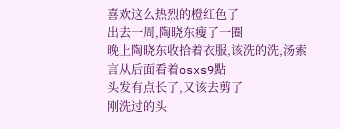喜欢这么热烈的橙红色了
出去一周,陶晓东瘦了一圈
晚上陶晓东收拾着衣服,该洗的洗,汤索言从后面看着osxs9點
头发有点长了,又该去剪了
刚洗过的头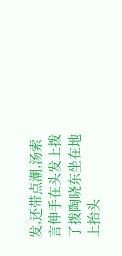发,还带点潮,汤索言伸手在头发上拨了拨陶晓东坐在地上抬头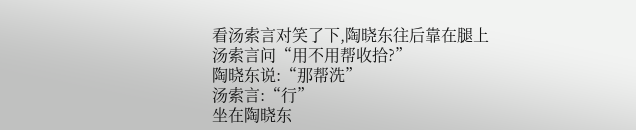看汤索言对笑了下,陶晓东往后靠在腿上
汤索言问“用不用帮收拾?”
陶晓东说:“那帮洗”
汤索言:“行”
坐在陶晓东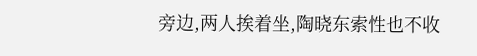旁边,两人挨着坐,陶晓东索性也不收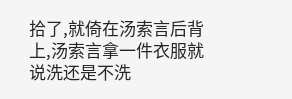拾了,就倚在汤索言后背上,汤索言拿一件衣服就说洗还是不洗